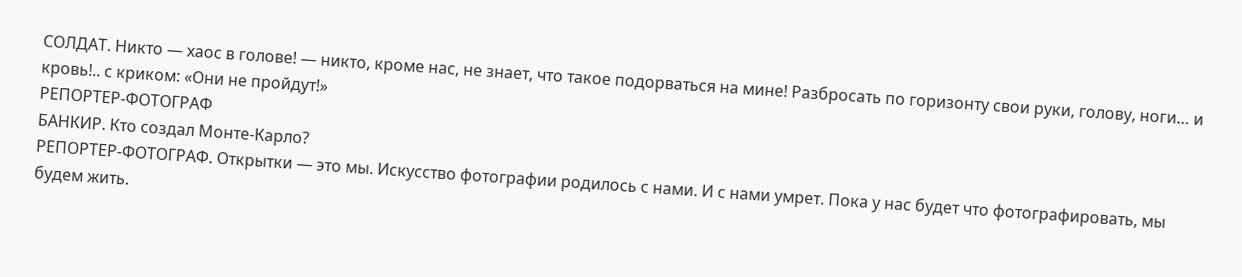СОЛДАТ. Никто — хаос в голове! — никто, кроме нас, не знает, что такое подорваться на мине! Разбросать по горизонту свои руки, голову, ноги… и кровь!.. с криком: «Они не пройдут!»
РЕПОРТЕР-ФОТОГРАФ
БАНКИР. Кто создал Монте-Карло?
РЕПОРТЕР-ФОТОГРАФ. Открытки — это мы. Искусство фотографии родилось с нами. И с нами умрет. Пока у нас будет что фотографировать, мы будем жить.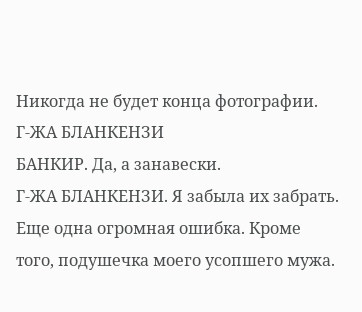Никогда не будет конца фотографии.
Г-ЖА БЛАНКЕНЗИ
БАНКИР. Да, а занавески.
Г-ЖА БЛАНКЕНЗИ. Я забыла их забрать. Еще одна огромная ошибка. Кроме того, подушечка моего усопшего мужа.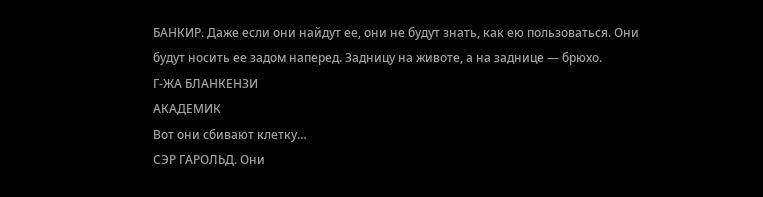БАНКИР. Даже если они найдут ее, они не будут знать, как ею пользоваться. Они будут носить ее задом наперед. Задницу на животе, а на заднице — брюхо.
Г-ЖА БЛАНКЕНЗИ
АКАДЕМИК
Вот они сбивают клетку…
СЭР ГАРОЛЬД. Они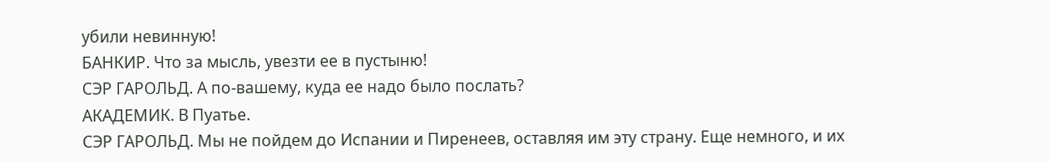убили невинную!
БАНКИР. Что за мысль, увезти ее в пустыню!
СЭР ГАРОЛЬД. А по-вашему, куда ее надо было послать?
АКАДЕМИК. В Пуатье.
СЭР ГАРОЛЬД. Мы не пойдем до Испании и Пиренеев, оставляя им эту страну. Еще немного, и их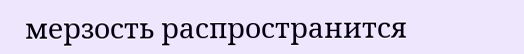мерзость распространится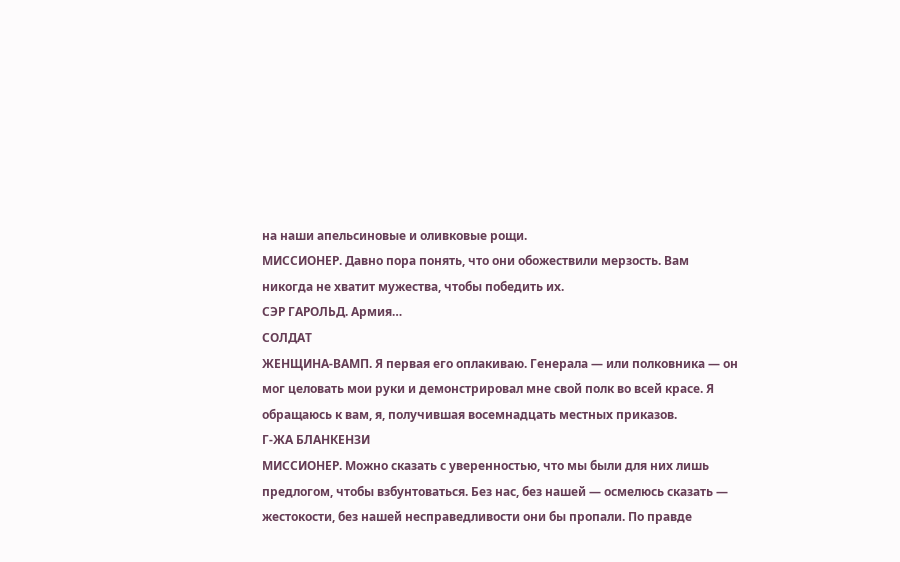на наши апельсиновые и оливковые рощи.
МИССИОНЕР. Давно пора понять, что они обожествили мерзость. Вам никогда не хватит мужества, чтобы победить их.
СЭР ГАРОЛЬД. Армия…
СОЛДАТ
ЖЕНЩИНА-ВАМП. Я первая его оплакиваю. Генерала — или полковника — он мог целовать мои руки и демонстрировал мне свой полк во всей красе. Я обращаюсь к вам, я, получившая восемнадцать местных приказов.
Г-ЖА БЛАНКЕНЗИ
МИССИОНЕР. Можно сказать с уверенностью, что мы были для них лишь предлогом, чтобы взбунтоваться. Без нас, без нашей — осмелюсь сказать — жестокости, без нашей несправедливости они бы пропали. По правде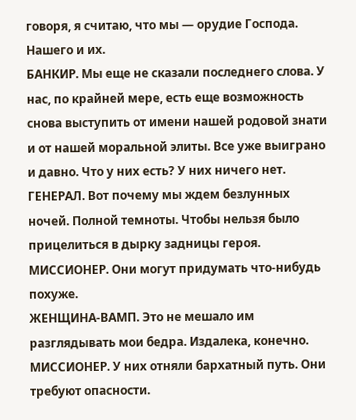говоря, я считаю, что мы — орудие Господа. Нашего и их.
БАНКИР. Мы еще не сказали последнего слова. У нас, по крайней мере, есть еще возможность снова выступить от имени нашей родовой знати и от нашей моральной элиты. Все уже выиграно и давно. Что у них есть? У них ничего нет.
ГЕНЕРАЛ. Вот почему мы ждем безлунных ночей. Полной темноты. Чтобы нельзя было прицелиться в дырку задницы героя.
МИССИОНЕР. Они могут придумать что-нибудь похуже.
ЖЕНЩИНА-ВАМП. Это не мешало им разглядывать мои бедра. Издалека, конечно.
МИССИОНЕР. У них отняли бархатный путь. Они требуют опасности.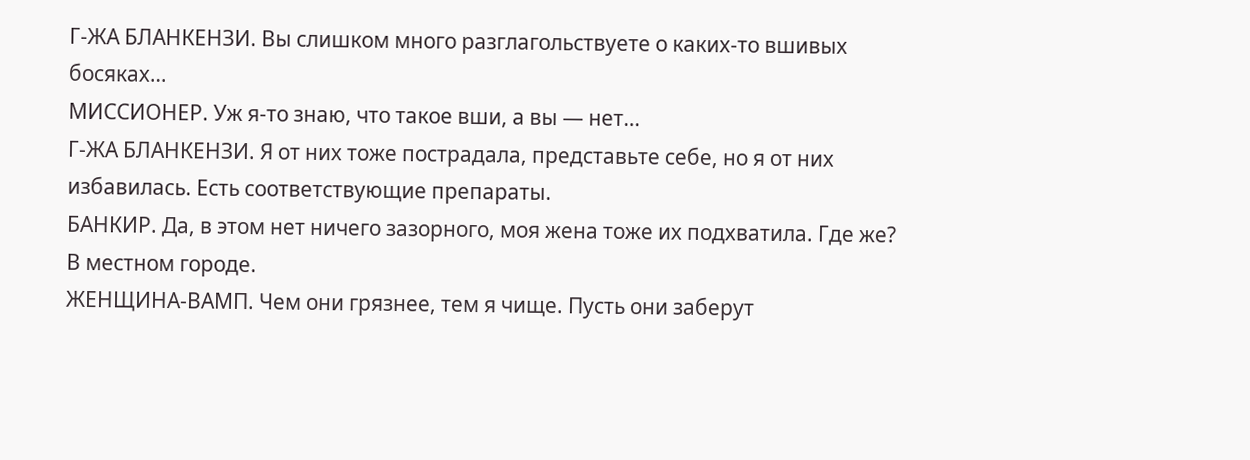Г-ЖА БЛАНКЕНЗИ. Вы слишком много разглагольствуете о каких-то вшивых босяках…
МИССИОНЕР. Уж я-то знаю, что такое вши, а вы — нет…
Г-ЖА БЛАНКЕНЗИ. Я от них тоже пострадала, представьте себе, но я от них избавилась. Есть соответствующие препараты.
БАНКИР. Да, в этом нет ничего зазорного, моя жена тоже их подхватила. Где же? В местном городе.
ЖЕНЩИНА-ВАМП. Чем они грязнее, тем я чище. Пусть они заберут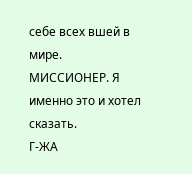себе всех вшей в мире.
МИССИОНЕР. Я именно это и хотел сказать.
Г-ЖА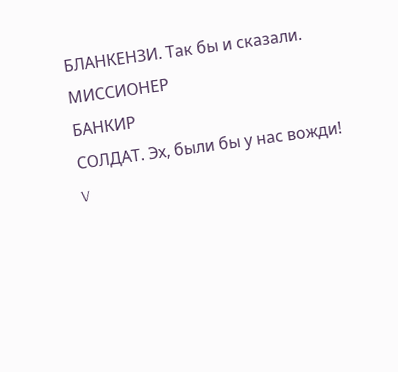БЛАНКЕНЗИ. Так бы и сказали.
МИССИОНЕР
БАНКИР
СОЛДАТ. Эх, были бы у нас вожди!
V